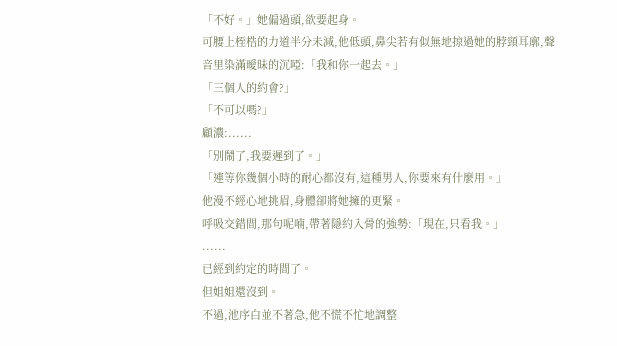「不好。」她偏過頭,欲要起身。
可腰上桎梏的力道半分未減,他低頭,鼻尖若有似無地掠過她的脖頸耳廓,聲音里染滿曖昧的沉啞:「我和你一起去。」
「三個人的約會?」
「不可以嗎?」
顧濃:......
「別鬧了,我要遲到了。」
「連等你幾個小時的耐心都沒有,這種男人,你要來有什麼用。」
他漫不經心地挑眉,身體卻將她擁的更緊。
呼吸交錯間,那句呢喃,帶著隱約入骨的強勢:「現在,只看我。」
......
已經到約定的時間了。
但姐姐還沒到。
不過,池序白並不著急,他不慌不忙地調整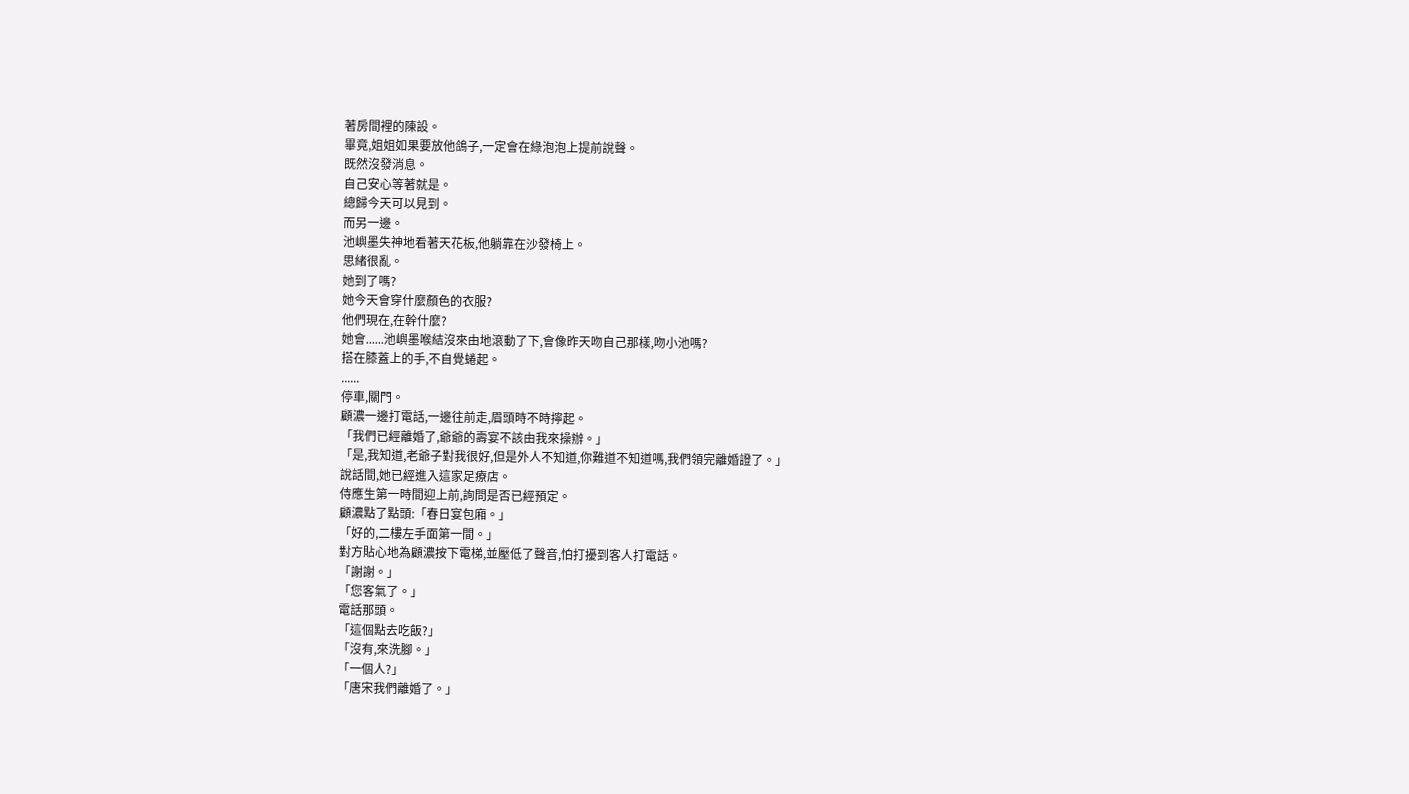著房間裡的陳設。
畢竟,姐姐如果要放他鴿子,一定會在綠泡泡上提前說聲。
既然沒發消息。
自己安心等著就是。
總歸今天可以見到。
而另一邊。
池嶼墨失神地看著天花板,他躺靠在沙發椅上。
思緒很亂。
她到了嗎?
她今天會穿什麼顏色的衣服?
他們現在,在幹什麼?
她會......池嶼墨喉結沒來由地滾動了下,會像昨天吻自己那樣,吻小池嗎?
搭在膝蓋上的手,不自覺蜷起。
......
停車,關門。
顧濃一邊打電話,一邊往前走,眉頭時不時擰起。
「我們已經離婚了,爺爺的壽宴不該由我來操辦。」
「是,我知道,老爺子對我很好,但是外人不知道,你難道不知道嗎,我們領完離婚證了。」
說話間,她已經進入這家足療店。
侍應生第一時間迎上前,詢問是否已經預定。
顧濃點了點頭:「春日宴包廂。」
「好的,二樓左手面第一間。」
對方貼心地為顧濃按下電梯,並壓低了聲音,怕打擾到客人打電話。
「謝謝。」
「您客氣了。」
電話那頭。
「這個點去吃飯?」
「沒有,來洗腳。」
「一個人?」
「唐宋我們離婚了。」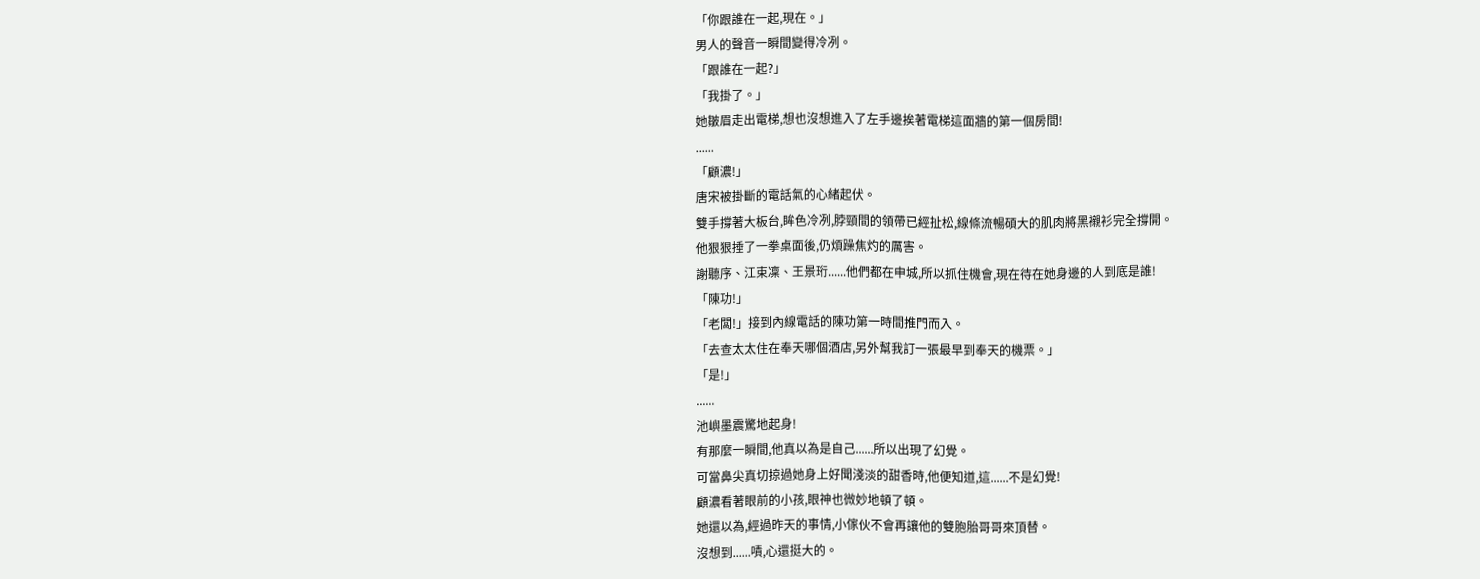「你跟誰在一起,現在。」
男人的聲音一瞬間變得冷冽。
「跟誰在一起?」
「我掛了。」
她皺眉走出電梯,想也沒想進入了左手邊挨著電梯這面牆的第一個房間!
......
「顧濃!」
唐宋被掛斷的電話氣的心緒起伏。
雙手撐著大板台,眸色冷冽,脖頸間的領帶已經扯松,線條流暢碩大的肌肉將黑襯衫完全撐開。
他狠狠捶了一拳桌面後,仍煩躁焦灼的厲害。
謝聽序、江束凜、王景珩......他們都在申城,所以抓住機會,現在待在她身邊的人到底是誰!
「陳功!」
「老闆!」接到內線電話的陳功第一時間推門而入。
「去查太太住在奉天哪個酒店,另外幫我訂一張最早到奉天的機票。」
「是!」
......
池嶼墨震驚地起身!
有那麼一瞬間,他真以為是自己......所以出現了幻覺。
可當鼻尖真切掠過她身上好聞淺淡的甜香時,他便知道,這......不是幻覺!
顧濃看著眼前的小孩,眼神也微妙地頓了頓。
她還以為,經過昨天的事情,小傢伙不會再讓他的雙胞胎哥哥來頂替。
沒想到......嘖,心還挺大的。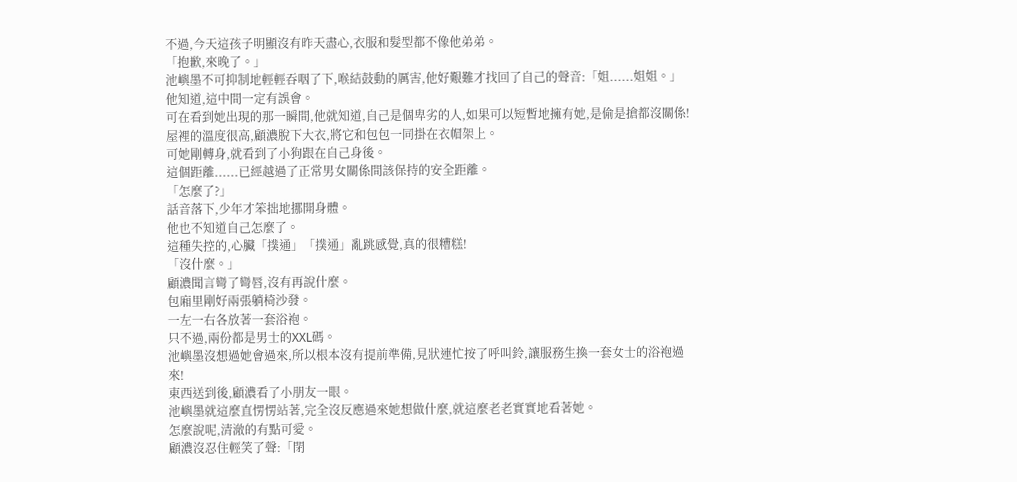不過,今天這孩子明顯沒有昨天盡心,衣服和髮型都不像他弟弟。
「抱歉,來晚了。」
池嶼墨不可抑制地輕輕吞咽了下,喉結鼓動的厲害,他好艱難才找回了自己的聲音:「姐......姐姐。」
他知道,這中間一定有誤會。
可在看到她出現的那一瞬間,他就知道,自己是個卑劣的人,如果可以短暫地擁有她,是偷是搶都沒關係!
屋裡的溫度很高,顧濃脫下大衣,將它和包包一同掛在衣帽架上。
可她剛轉身,就看到了小狗跟在自己身後。
這個距離......已經越過了正常男女關係間該保持的安全距離。
「怎麼了?」
話音落下,少年才笨拙地挪開身體。
他也不知道自己怎麼了。
這種失控的,心臟「撲通」「撲通」亂跳感覺,真的很糟糕!
「沒什麼。」
顧濃聞言彎了彎唇,沒有再說什麼。
包廂里剛好兩張躺椅沙發。
一左一右各放著一套浴袍。
只不過,兩份都是男士的XXL碼。
池嶼墨沒想過她會過來,所以根本沒有提前準備,見狀連忙按了呼叫鈴,讓服務生換一套女士的浴袍過來!
東西送到後,顧濃看了小朋友一眼。
池嶼墨就這麼直愣愣站著,完全沒反應過來她想做什麼,就這麼老老實實地看著她。
怎麼說呢,清澈的有點可愛。
顧濃沒忍住輕笑了聲:「閉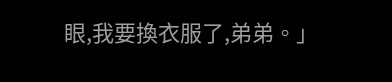眼,我要換衣服了,弟弟。」